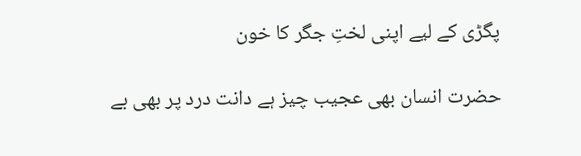پگڑی کے لیے اپنی لختِ جگر کا خون

حضرت انسان بھی عجیب چیز ہے دانت درد پر بھی بے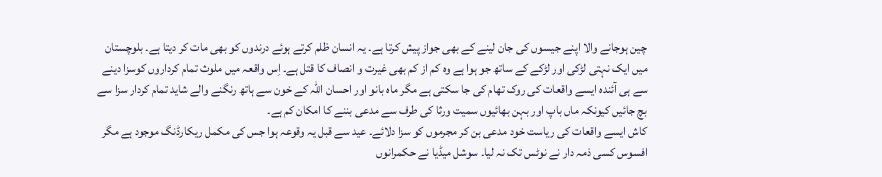چین ہوجانے والا اپنے جیسوں کی جان لینے کے بھی جواز پیش کرتا ہے۔ یہ انسان ظلم کرتے ہوئے درندوں کو بھی مات کر دیتا ہے۔ بلوچستان میں ایک نہتی لڑکی اور لڑکے کے ساتھ جو ہوا ہے وہ کم از کم بھی غیرت و انصاف کا قتل ہے۔ اِس واقعہ میں ملوث تمام کرداروں کوسزا دینے سے ہی آئندہ ایسے واقعات کی روک تھام کی جا سکتی ہے مگر ماہ بانو اور احسان اللہ کے خون سے ہاتھ رنگنے والے شاید تمام کردار سزا سے بچ جائیں کیونکہ ماں باپ اور بہن بھائیوں سمیت ورثا کی طرف سے مدعی بننے کا امکان کم ہے۔
کاش ایسے واقعات کی ریاست خود مدعی بن کر مجرموں کو سزا دلائے۔ عید سے قبل یہ وقوعہ ہوا جس کی مکمل ریکارڈنگ موجود ہے مگر افسوس کسی ذمہ دار نے نوٹس تک نہ لیا۔ سوشل میڈیا نے حکمرانوں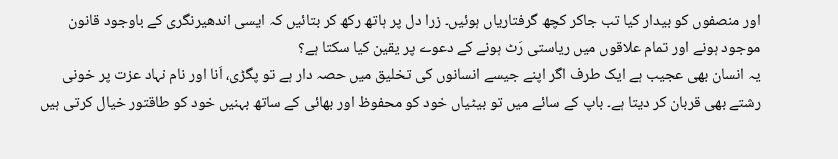اور منصفوں کو بیدار کیا تب جاکر کچھ گرفتاریاں ہوئیں۔ زرا دل پر ہاتھ رکھ کر بتائیں کہ ایسی اندھیرنگری کے باوجود قانون موجود ہونے اور تمام علاقوں میں ریاستی رَٹ ہونے کے دعوے پر یقین کیا سکتا ہے؟
یہ انسان بھی عجیب ہے ایک طرف اگر اپنے جیسے انسانوں کی تخلیق میں حصہ دار ہے تو پگڑی، اَنا اور نام نہاد عزت پر خونی رشتے بھی قربان کر دیتا ہے۔ باپ کے سائے میں تو بیٹیاں خود کو محفوظ اور بھائی کے ساتھ بہنیں خود کو طاقتور خیال کرتی ہیں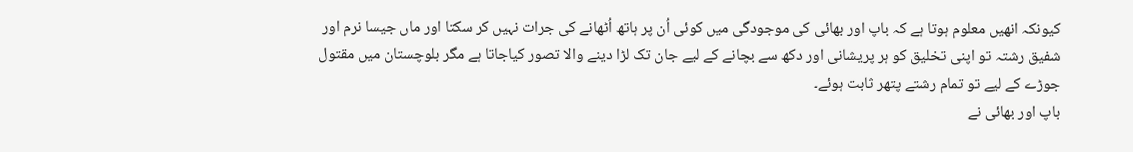کیونکہ انھیں معلوم ہوتا ہے کہ باپ اور بھائی کی موجودگی میں کوئی اُن پر ہاتھ اُٹھانے کی جرات نہیں کر سکتا اور ماں جیسا نرم اور شفیق رشتہ تو اپنی تخلیق کو ہر پریشانی اور دکھ سے بچانے کے لیے جان تک لڑا دینے والا تصور کیاجاتا ہے مگر بلوچستان میں مقتول جوڑے کے لیے تو تمام رشتے پتھر ثابت ہوئے۔
باپ اور بھائی نے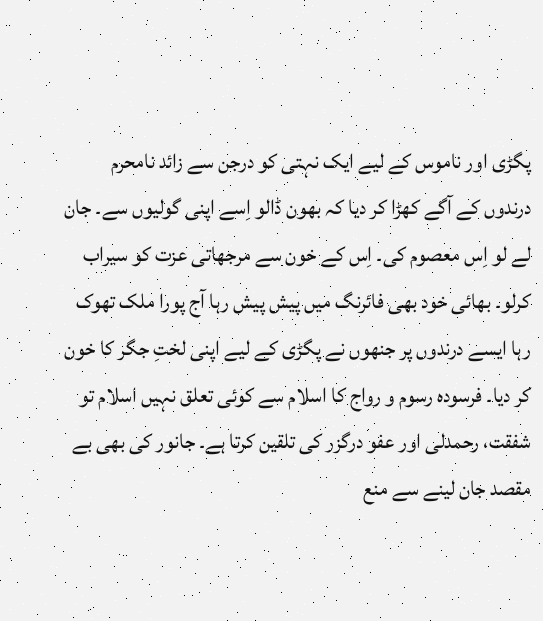پگڑی اور ناموس کے لیے ایک نہتی کو درجن سے زائد نامحرم درندوں کے آگے کھڑا کر دیا کہ بھون ڈالو اِسے اپنی گولیوں سے۔ جان لے لو اِس معصوم کی۔ اِس کے خون سے مرجھاتی عزت کو سیراب کرلو۔ بھائی خود بھی فائرنگ میں پیش پیش رہا آج پورا ملک تھوک رہا ایسے درندوں پر جنھوں نے پگڑی کے لیے اپنی لختِ جگر کا خون کر دیا۔ فرسودہ رسوم و رواج کا اسلام سے کوئی تعلق نہیں اسلام تو شفقت، رحمدلی اور عفو درگزر کی تلقین کرتا ہے۔ جانور کی بھی بے مقصد جان لینے سے منع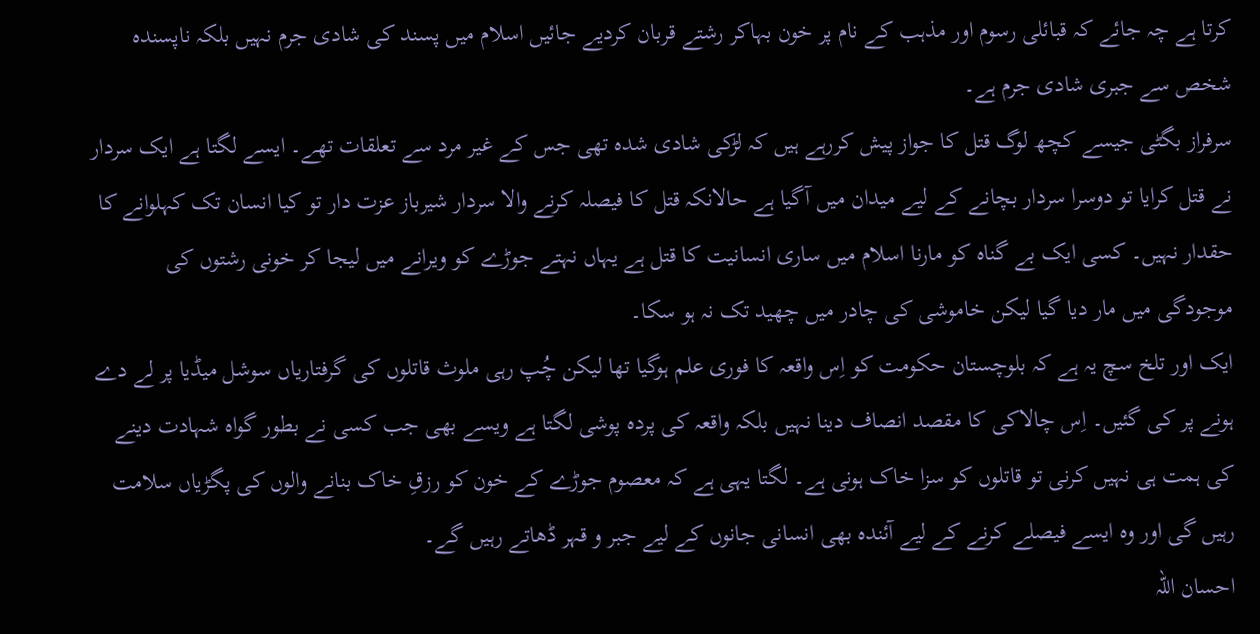کرتا ہے چہ جائے کہ قبائلی رسوم اور مذہب کے نام پر خون بہاکر رشتے قربان کردیے جائیں اسلام میں پسند کی شادی جرم نہیں بلکہ ناپسندہ شخص سے جبری شادی جرم ہے۔
سرفراز بگٹی جیسے کچھ لوگ قتل کا جواز پیش کررہے ہیں کہ لڑکی شادی شدہ تھی جس کے غیر مرد سے تعلقات تھے۔ ایسے لگتا ہے ایک سردار نے قتل کرایا تو دوسرا سردار بچانے کے لیے میدان میں آگیا ہے حالانکہ قتل کا فیصلہ کرنے والا سردار شیرباز عزت دار تو کیا انسان تک کہلوانے کا حقدار نہیں۔ کسی ایک بے گناہ کو مارنا اسلام میں ساری انسانیت کا قتل ہے یہاں نہتے جوڑے کو ویرانے میں لیجا کر خونی رشتوں کی موجودگی میں مار دیا گیا لیکن خاموشی کی چادر میں چھید تک نہ ہو سکا۔
ایک اور تلخ سچ یہ ہے کہ بلوچستان حکومت کو اِس واقعہ کا فوری علم ہوگیا تھا لیکن چُپ رہی ملوث قاتلوں کی گرفتاریاں سوشل میڈیا پر لے دے ہونے پر کی گئیں۔ اِس چالاکی کا مقصد انصاف دینا نہیں بلکہ واقعہ کی پردہ پوشی لگتا ہے ویسے بھی جب کسی نے بطور گواہ شہادت دینے کی ہمت ہی نہیں کرنی تو قاتلوں کو سزا خاک ہونی ہے۔ لگتا یہی ہے کہ معصوم جوڑے کے خون کو رزقِ خاک بنانے والوں کی پگڑیاں سلامت رہیں گی اور وہ ایسے فیصلے کرنے کے لیے آئندہ بھی انسانی جانوں کے لیے جبر و قہر ڈھاتے رہیں گے۔
احسان اللہ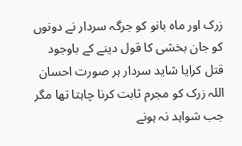زرک اور ماہ بانو کو جرگہ سردار نے دونوں کو جان بخشی کا قول دینے کے باوجود قتل کرایا شاید سردار ہر صورت احسان اللہ زرک کو مجرم ثابت کرنا چاہتا تھا مگر جب شواہد نہ ہونے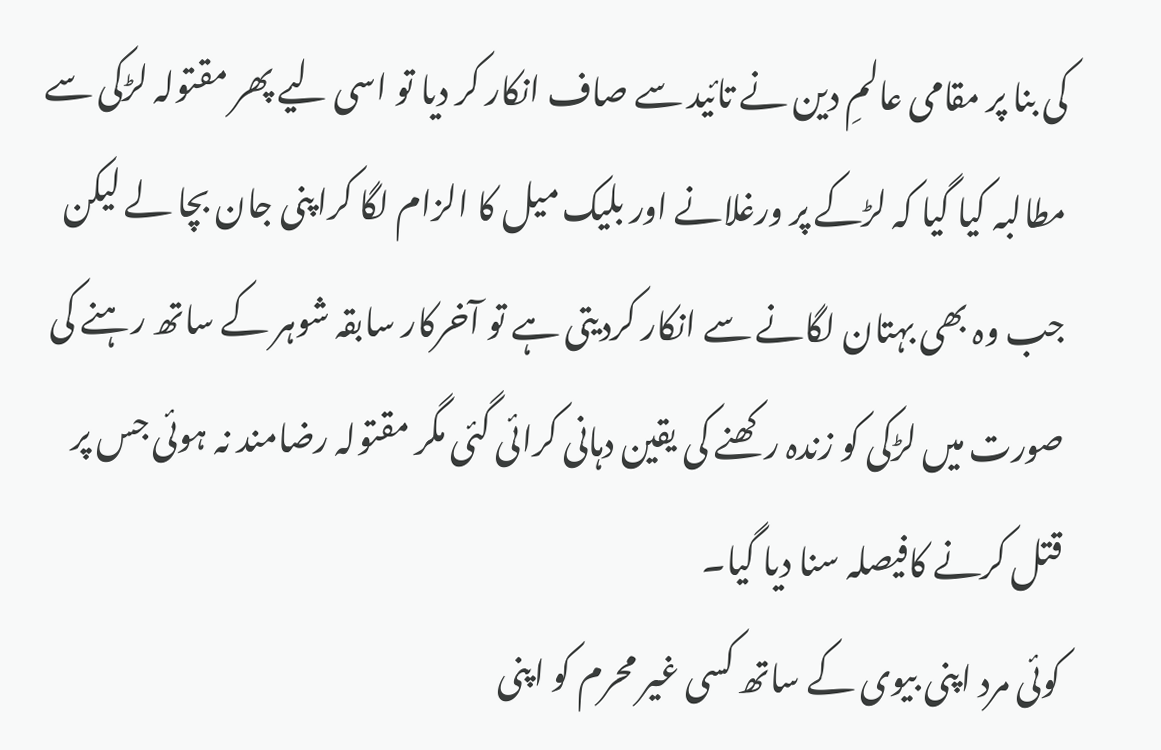کی بنا پر مقامی عالمِ دین نے تائید سے صاف انکار کر دیا تو اسی لیے پھر مقتولہ لڑکی سے مطالبہ کیا گیا کہ لڑکے پر ورغلانے اور بلیک میل کا الزام لگا کراپنی جان بچا لے لیکن جب وہ بھی بہتان لگانے سے انکار کردیتی ہے تو آخرکار سابقہ شوہر کے ساتھ رہنے کی صورت میں لڑکی کو زندہ رکھنے کی یقین دہانی کرائی گئی مگر مقتولہ رضامند نہ ہوئی جس پر قتل کرنے کافیصلہ سنا دیا گیا۔
کوئی مرد اپنی بیوی کے ساتھ کسی غیر محرم کو اپنی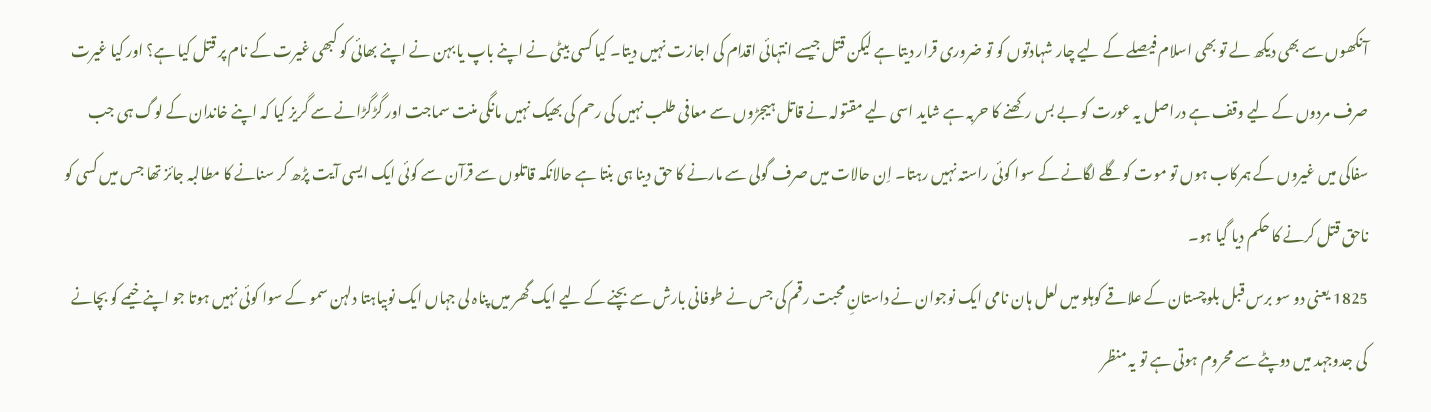آنکھوں سے بھی دیکھ لے تو بھی اسلام فیصلے کے لیے چار شہادتوں کو تو ضروری قرار دیتا ہے لیکن قتل جیسے انتہائی اقدام کی اجازت نہیں دیتا۔ کیا کسی بیٹی نے اپنے باپ یا بہن نے اپنے بھائی کو کبھی غیرت کے نام پر قتل کیا ہے؟ اور کیا غیرت صرف مردوں کے لیے وقف ہے دراصل یہ عورت کو بے بس رکھنے کا حربہ ہے شاید اسی لیے مقتولہ نے قاتل ہیجڑوں سے معافی طلب نہیں کی رحم کی بھیک نہیں مانگی منت سماجت اور گڑگڑانے سے گریز کیا کہ اپنے خاندان کے لوگ ہی جب سفاکی میں غیروں کے ہمرکاب ہوں تو موت کوگلے لگانے کے سوا کوئی راستہ نہیں رہتا۔ اِن حالات میں صرف گولی سے مارنے کا حق دینا ہی بنتا ہے حالانکہ قاتلوں سے قرآن سے کوئی ایک ایسی آیت پڑھ کر سنانے کا مطالبہ جائز تھا جس میں کسی کو ناحق قتل کرنے کا حکم دیا گیا ہو۔
1825 یعنی دو سو برس قبل بلوچستان کے علاقے کوہلو میں لعل ہان نامی ایک نوجوان نے داستانِ محبت رقم کی جس نے طوفانی بارش سے بچنے کے لیے ایک گھر میں پناہ لی جہاں ایک نوبیاہتا دلہن سمو کے سوا کوئی نہیں ہوتا جو اپنے خیمے کو بچانے کی جدوجہد میں دوپٹے سے محروم ہوتی ہے تو یہ منظر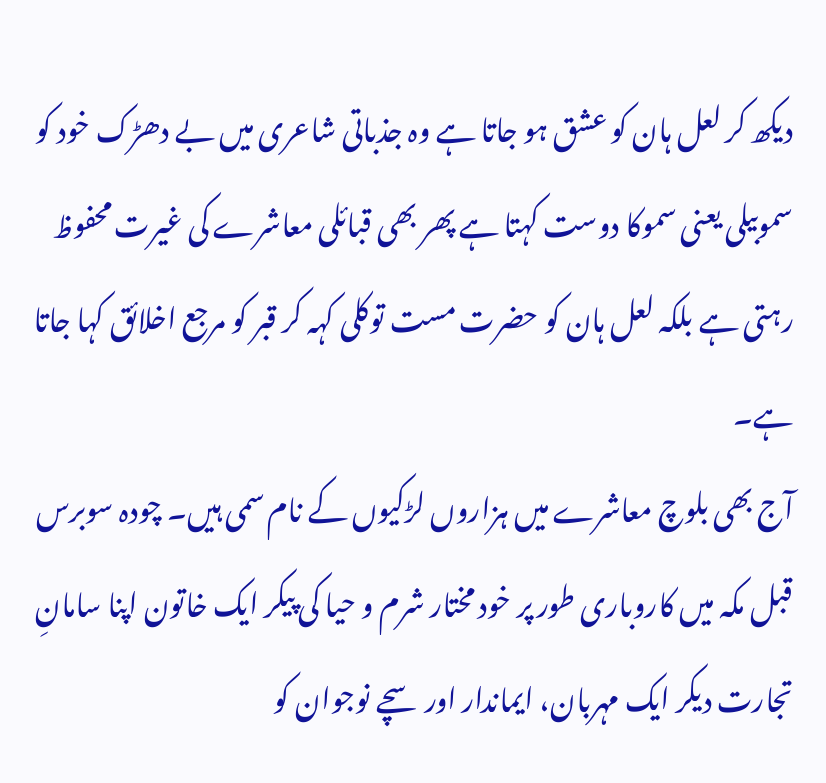دیکھ کر لعل ہان کو عشق ہو جاتا ہے وہ جذباتی شاعری میں بے دھڑک خود کو سموبیلی یعنی سموکا دوست کہتا ہے پھر بھی قبائلی معاشرے کی غیرت محفوظ رہتی ہے بلکہ لعل ہان کو حضرت مست توکلی کہہ کر قبر کو مرجع اخلائق کہا جاتا ہے۔
آج بھی بلوچ معاشرے میں ہزاروں لڑکیوں کے نام سمی ہیں۔ چودہ سوبرس قبل مکہ میں کاروباری طور پر خود مختار شرم و حیا کی پیکر ایک خاتون اپنا سامانِ تجارت دیکر ایک مہربان، ایماندار اور سچے نوجوان کو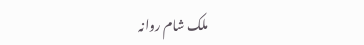ملک شام روانہ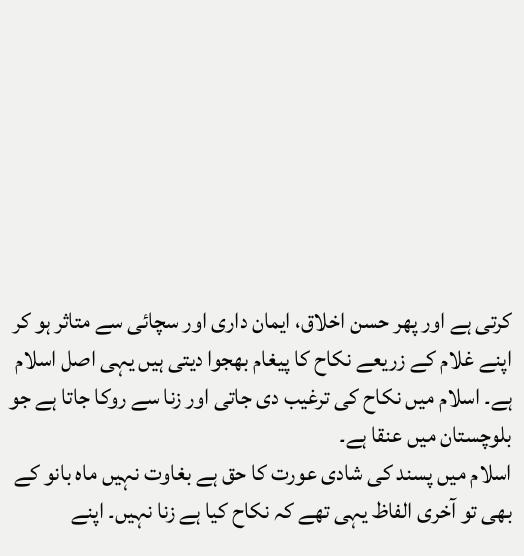کرتی ہے اور پھر حسن اخلاق، ایمان داری اور سچائی سے متاثر ہو کر اپنے غلام کے زریعے نکاح کا پیغام بھجوا دیتی ہیں یہی اصل اسلام ہے۔ اسلام میں نکاح کی ترغیب دی جاتی اور زنا سے روکا جاتا ہے جو بلوچستان میں عنقا ہے۔
اسلام میں پسند کی شادی عورت کا حق ہے بغاوت نہیں ماہ بانو کے بھی تو آخری الفاظ یہی تھے کہ نکاح کیا ہے زنا نہیں۔ اپنے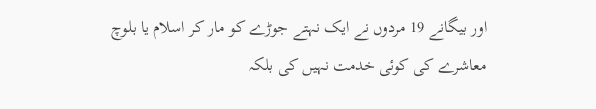اور بیگانے 19 مردوں نے ایک نہتے جوڑے کو مار کر اسلام یا بلوچ معاشرے کی کوئی خدمت نہیں کی بلکہ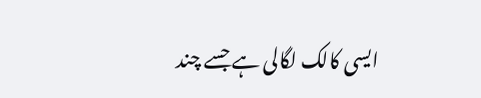ایسی کالک لگالی ہے جسے چند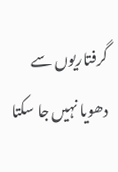گرفتاریوں سے دھویا نہیں جا سکتا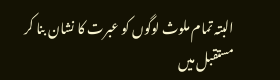البتہ تمام ملوث لوگوں کو عبرت کا نشان بنا کر مستقبل میں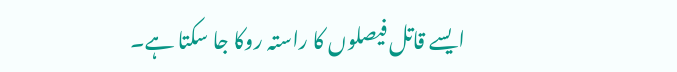ایسے قاتل فیصلوں کا راستہ روکا جا سکتا ہے۔